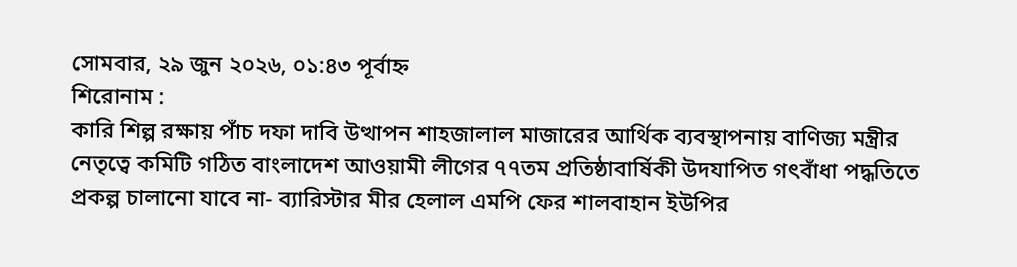সোমবার, ২৯ জুন ২০২৬, ০১:৪৩ পূর্বাহ্ন
শিরোনাম :
কারি শিল্প রক্ষায় পাঁচ দফা দাবি উত্থাপন শাহজালাল মাজারের আর্থিক ব্যবস্থাপনায় বাণিজ্য মন্ত্রীর নেতৃত্বে কমিটি গঠিত বাংলাদেশ আওয়ামী লীগের ৭৭তম প্রতিষ্ঠাবার্ষিকী উদযাপিত গৎবাঁধা পদ্ধতিতে প্রকল্প চালানো যাবে না- ব্যারিস্টার মীর হেলাল এমপি ফের শালবাহান ইউপির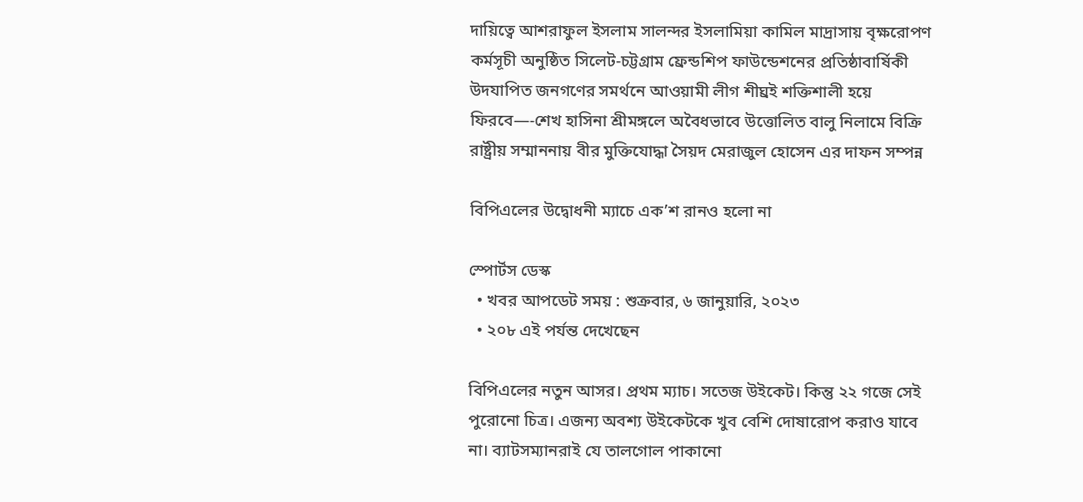দায়িত্বে আশরাফুল ইসলাম সালন্দর ইসলামিয়া কামিল মাদ্রাসায় বৃক্ষরোপণ কর্মসূচী অনুষ্ঠিত সিলেট-চট্টগ্রাম ফ্রেন্ডশিপ ফাউন্ডেশনের প্রতিষ্ঠাবার্ষিকী উদযাপিত জনগণের সমর্থনে আওয়ামী লীগ শীঘ্রই শক্তিশালী হয়ে ফিরবে—-শেখ হাসিনা শ্রীমঙ্গলে অবৈধভাবে উত্তোলিত বালু নিলামে বিক্রি রাষ্ট্রীয় সম্মাননায় বীর মুক্তিযোদ্ধা সৈয়দ মেরাজুল হোসেন এর দাফন সম্পন্ন

বিপিএলের উদ্বোধনী ম্যাচে এক’শ রানও হলো না

স্পোর্টস ডেস্ক
  • খবর আপডেট সময় : শুক্রবার, ৬ জানুয়ারি, ২০২৩
  • ২০৮ এই পর্যন্ত দেখেছেন

বিপিএলের নতুন আসর। প্রথম ম্যাচ। সতেজ উইকেট। কিন্তু ২২ গজে সেই পুরোনো চিত্র। এজন্য অবশ্য উইকেটকে খুব বেশি দোষারোপ করাও যাবে না। ব্যাটসম্যানরাই যে তালগোল পাকানো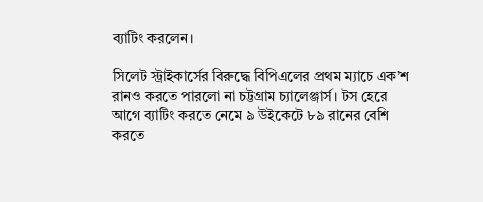ব্যাটিং করলেন।

সিলেট স্ট্রাইকার্সের বিরুদ্ধে বিপিএলের প্রথম ম্যাচে এক’শ রানও করতে পারলো না চট্টগ্রাম চ্যালেঞ্জার্স। টস হেরে আগে ব্যাটিং করতে নেমে ৯ উইকেটে ৮৯ রানের বেশি করতে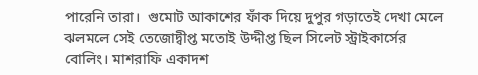পারেনি তারা।  গুমোট আকাশের ফাঁক দিয়ে দুপুর গড়াতেই দেখা মেলে ঝলমলে সেই তেজোদ্বীপ্ত মতোই উদ্দীপ্ত ছিল সিলেট স্ট্রাইকার্সের বোলিং। মাশরাফি একাদশ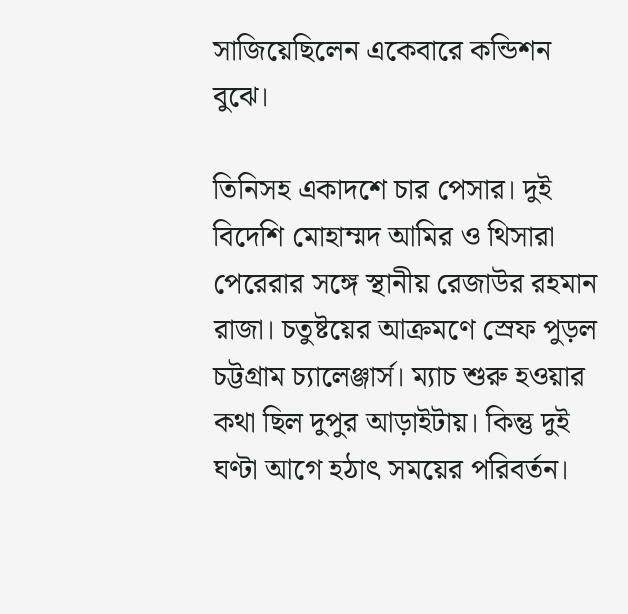সাজিয়েছিলেন একেবারে কন্ডিশন বুঝে।

তিনিসহ একাদশে চার পেসার। দুই বিদেশি মোহাম্মদ আমির ও থিসারা পেরেরার সঙ্গে স্থানীয় রেজাউর রহমান রাজা। চতুষ্টয়ের আক্রমণে স্রেফ পুড়ল চট্টগ্রাম চ্যালেঞ্জার্স। ম্যাচ শুরু হওয়ার কথা ছিল দুপুর আড়াইটায়। কিন্তু দুই ঘণ্টা আগে হঠাৎ সময়ের পরিবর্তন।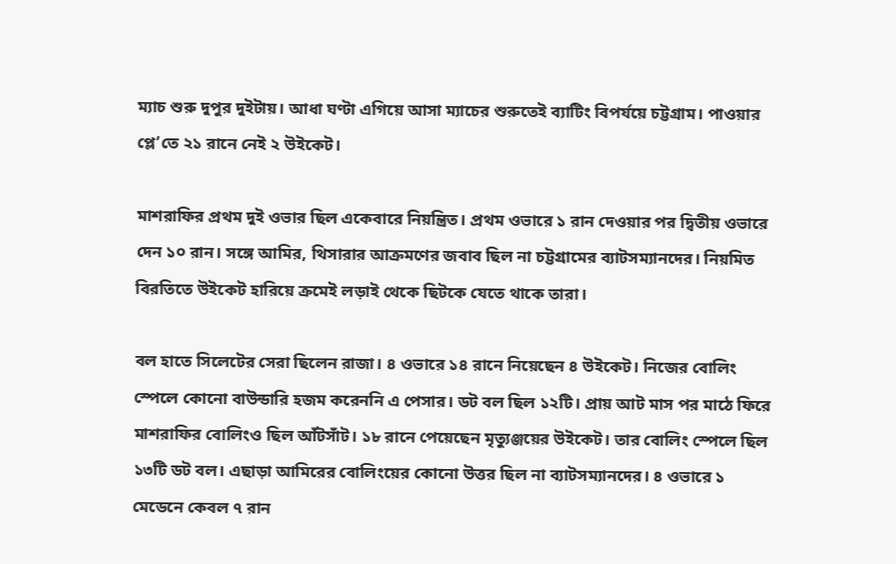ম্যাচ শুরু দুপুর দুইটায়। আধা ঘণ্টা এগিয়ে আসা ম্যাচের শুরুতেই ব্যাটিং বিপর্যয়ে চট্টগ্রাম। পাওয়ার প্লে’তে ২১ রানে নেই ২ উইকেট।

মাশরাফির প্রথম দুই ওভার ছিল একেবারে নিয়ন্ত্রিত। প্রথম ওভারে ১ রান দেওয়ার পর দ্বিতীয় ওভারে দেন ১০ রান। সঙ্গে আমির, থিসারার আক্রমণের জবাব ছিল না চট্টগ্রামের ব্যাটসম্যানদের। নিয়মিত বিরতিতে উইকেট হারিয়ে ক্রমেই লড়াই থেকে ছিটকে যেতে থাকে তারা।

বল হাতে সিলেটের সেরা ছিলেন রাজা। ৪ ওভারে ১৪ রানে নিয়েছেন ৪ উইকেট। নিজের বোলিং স্পেলে কোনো বাউন্ডারি হজম করেননি এ পেসার। ডট বল ছিল ১২টি। প্রায় আট মাস পর মাঠে ফিরে মাশরাফির বোলিংও ছিল আঁটসাঁট। ১৮ রানে পেয়েছেন মৃত্যুঞ্জয়ের উইকেট। তার বোলিং স্পেলে ছিল ১৩টি ডট বল। এছাড়া আমিরের বোলিংয়ের কোনো উত্তর ছিল না ব্যাটসম্যানদের। ৪ ওভারে ১ মেডেনে কেবল ৭ রান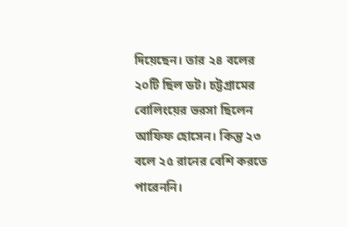দিয়েছেন। তার ২৪ বলের ২০টি ছিল ডট। চট্টগ্রামের বোলিংয়ের ভরসা ছিলেন আফিফ হোসেন। কিন্তু ২৩ বলে ২৫ রানের বেশি করতে পারেননি।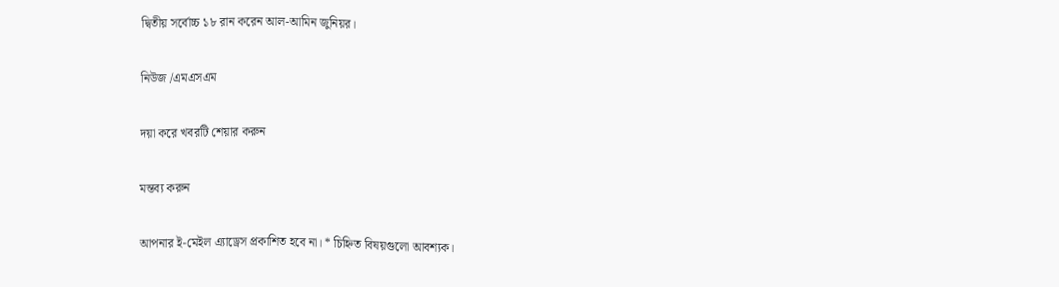দ্বিতীয় সর্বোচ্চ ১৮ রান করেন আল-আমিন জুনিয়র।

নিউজ /এমএসএম

দয়া করে খবরটি শেয়ার করুন

মন্তব্য করুন

আপনার ই-মেইল এ্যাড্রেস প্রকাশিত হবে না। * চিহ্নিত বিষয়গুলো আবশ্যক।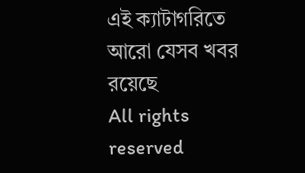এই ক্যাটাগরিতে আরো যেসব খবর রয়েছে
All rights reserved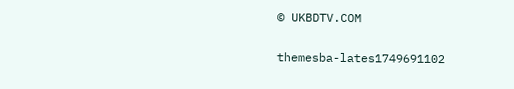© UKBDTV.COM

themesba-lates1749691102